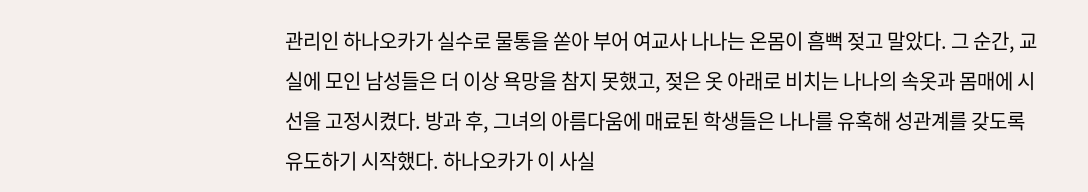관리인 하나오카가 실수로 물통을 쏟아 부어 여교사 나나는 온몸이 흠뻑 젖고 말았다. 그 순간, 교실에 모인 남성들은 더 이상 욕망을 참지 못했고, 젖은 옷 아래로 비치는 나나의 속옷과 몸매에 시선을 고정시켰다. 방과 후, 그녀의 아름다움에 매료된 학생들은 나나를 유혹해 성관계를 갖도록 유도하기 시작했다. 하나오카가 이 사실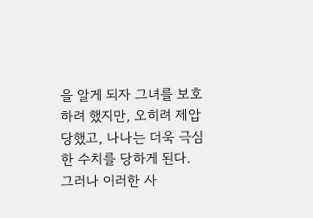을 알게 되자 그녀를 보호하려 했지만, 오히려 제압당했고, 나나는 더욱 극심한 수치를 당하게 된다. 그러나 이러한 사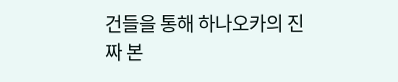건들을 통해 하나오카의 진짜 본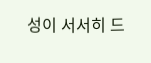성이 서서히 드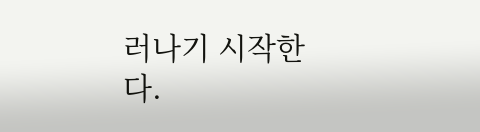러나기 시작한다.